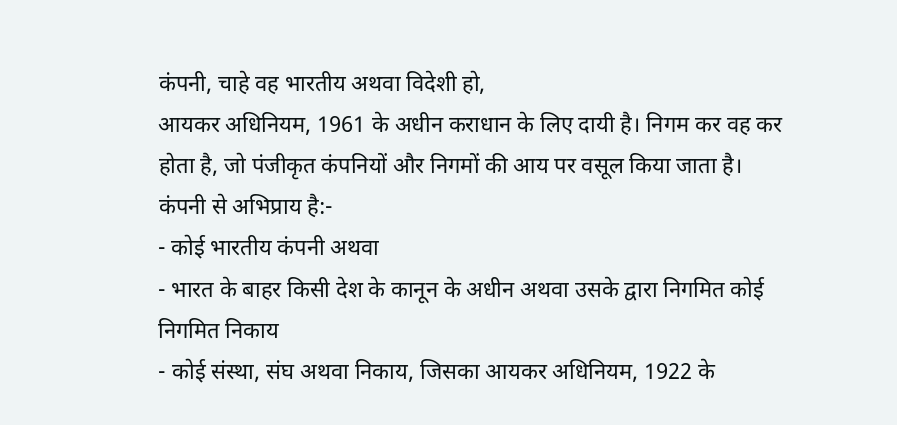कंपनी, चाहे वह भारतीय अथवा विदेशी हो,
आयकर अधिनियम, 1961 के अधीन कराधान के लिए दायी है। निगम कर वह कर होता है, जो पंजीकृत कंपनियों और निगमों की आय पर वसूल किया जाता है।
कंपनी से अभिप्राय है:-
- कोई भारतीय कंपनी अथवा
- भारत के बाहर किसी देश के कानून के अधीन अथवा उसके द्वारा निगमित कोई निगमित निकाय
- कोई संस्था, संघ अथवा निकाय, जिसका आयकर अधिनियम, 1922 के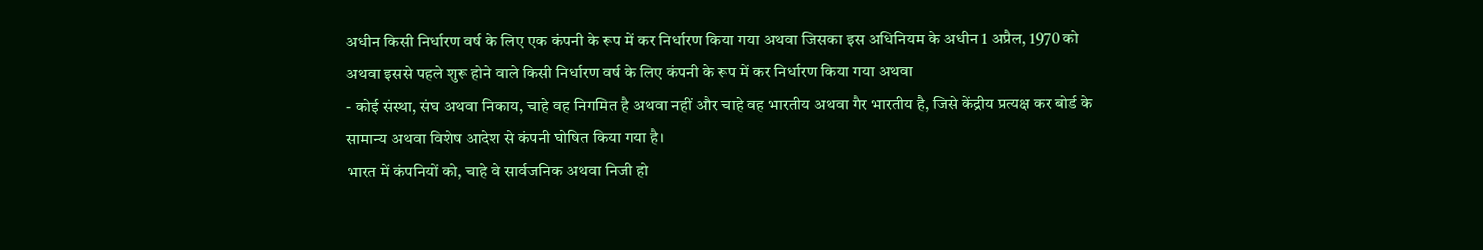अधीन किसी निर्धारण वर्ष के लिए एक कंपनी के रूप में कर निर्धारण किया गया अथवा जिसका इस अधिनियम के अधीन 1 अप्रैल, 1970 को अथवा इससे पहले शुरू होने वाले किसी निर्धारण वर्ष के लिए कंपनी के रूप में कर निर्धारण किया गया अथवा
- कोई संस्था, संघ अथवा निकाय, चाहे वह निगमित है अथवा नहीं और चाहे वह भारतीय अथवा गैर भारतीय है, जिसे केंद्रीय प्रत्यक्ष कर बोर्ड के सामान्य अथवा विशेष आदेश से कंपनी घोषित किया गया है।
भारत में कंपनियों को, चाहे वे सार्वजनिक अथवा निजी हो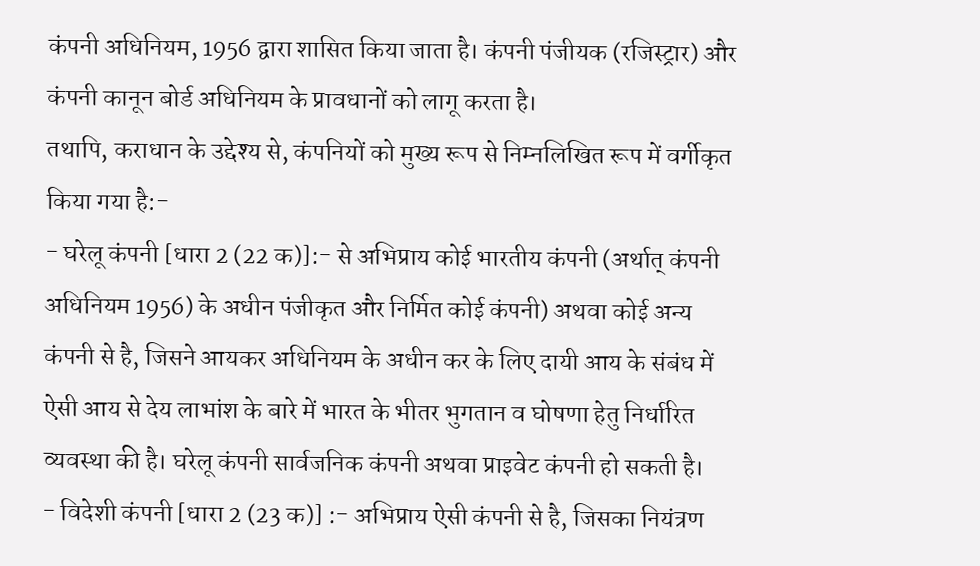कंपनी अधिनियम, 1956 द्वारा शासित किया जाता है। कंपनी पंजीयक (रजिस्ट्रार) और कंपनी कानून बोर्ड अधिनियम के प्रावधानों को लागू करता है।
तथापि, कराधान के उद्देश्य से, कंपनियों को मुख्य रूप से निम्नलिखित रूप में वर्गीकृत किया गया है:-
- घरेलू कंपनी [धारा 2 (22 क)]:- से अभिप्राय कोई भारतीय कंपनी (अर्थात् कंपनी अधिनियम 1956) के अधीन पंजीकृत और निर्मित कोई कंपनी) अथवा कोई अन्य कंपनी से है, जिसने आयकर अधिनियम के अधीन कर के लिए दायी आय के संबंध में ऐसी आय से देय लाभांश के बारे में भारत के भीतर भुगतान व घोषणा हेतु निर्धारित व्यवस्था की है। घरेलू कंपनी सार्वजनिक कंपनी अथवा प्राइवेट कंपनी हो सकती है।
- विदेशी कंपनी [धारा 2 (23 क)] :- अभिप्राय ऐसी कंपनी से है, जिसका नियंत्रण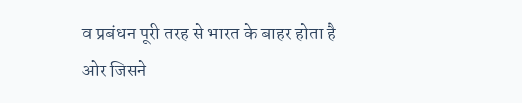व प्रबंधन पूरी तरह से भारत के बाहर होता है ओर जिसने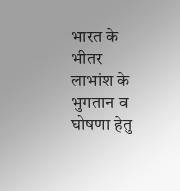भारत के भीतर लाभांश के भुगतान व घोषणा हेतु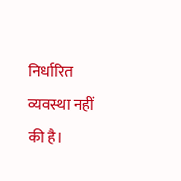निर्धारित व्यवस्था नहीं की है।